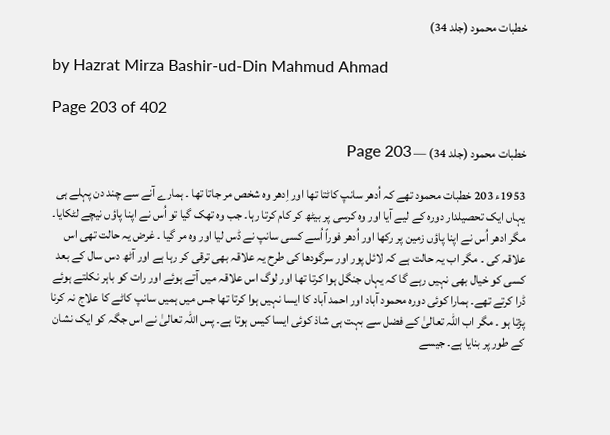خطبات محمود (جلد 34)

by Hazrat Mirza Bashir-ud-Din Mahmud Ahmad

Page 203 of 402

خطبات محمود (جلد 34) — Page 203

1953ء 203 خطبات محمود تھے کہ اُدھر سانپ کاٹتا تھا اور اِدھر وہ شخص مر جاتا تھا ۔ ہمارے آنے سے چند دن پہلے ہی یہاں ایک تحصیلدار دورہ کے لیے آیا اور وہ کرسی پر بیٹھ کر کام کرتا رہا۔ جب وہ تھک گیا تو اُس نے اپنا پاؤں نیچے لٹکایا۔ مگر ادھر اُس نے اپنا پاؤں زمین پر رکھا اور اُدھر فوراً اُسے کسی سانپ نے ڈس لیا اور وہ مر گیا ۔ غرض یہ حالت تھی اس علاقہ کی ۔ مگر اب یہ حالت ہے کہ لائل پور اور سرگودھا کی طرح یہ علاقہ بھی ترقی کر رہا ہے اور آٹھ دس سال کے بعد کسی کو خیال بھی نہیں رہے گا کہ یہاں جنگل ہوا کرتا تھا اور لوگ اس علاقہ میں آتے ہوئے اور رات کو باہر نکلتے ہوئے ڈرا کرتے تھے۔ ہمارا کوئی دوره محمود آباد اور احمد آباد کا ایسا نہیں ہوا کرتا تھا جس میں ہمیں سانپ کاٹے کا علاج نہ کرنا پڑتا ہو ۔ مگر اب اللہ تعالیٰ کے فضل سے بہت ہی شاذ کوئی ایسا کیس ہوتا ہے۔ پس اللہ تعالیٰ نے اس جگہ کو ایک نشان کے طور پر بنایا ہے۔ جیسے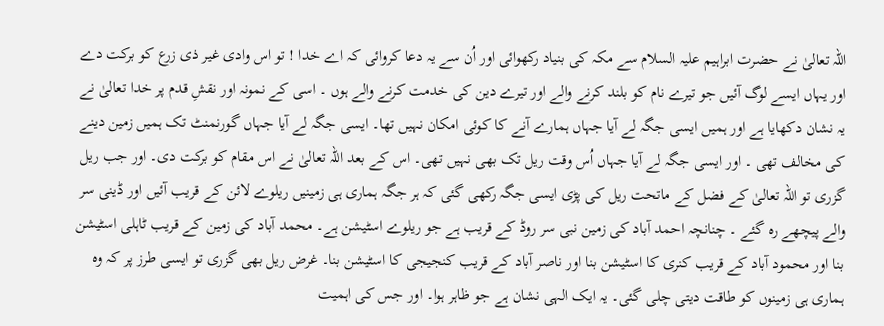اللہ تعالیٰ نے حضرت ابراہیم علیہ السلام سے مکہ کی بنیاد رکھوائی اور اُن سے یہ دعا کروائی کہ اے خدا ! تو اس وادی غیر ذی زرع کو برکت دے اور یہاں ایسے لوگ آئیں جو تیرے نام کو بلند کرنے والے اور تیرے دین کی خدمت کرنے والے ہوں ۔ اسی کے نمونہ اور نقشِ قدم پر خدا تعالیٰ نے یہ نشان دکھایا ہے اور ہمیں ایسی جگہ لے آیا جہاں ہمارے آنے کا کوئی امکان نہیں تھا۔ ایسی جگہ لے آیا جہاں گورنمنٹ تک ہمیں زمین دینے کی مخالف تھی ۔ اور ایسی جگہ لے آیا جہاں اُس وقت ریل تک بھی نہیں تھی۔ اس کے بعد اللہ تعالیٰ نے اس مقام کو برکت دی۔ اور جب ریل گزری تو اللہ تعالیٰ کے فضل کے ماتحت ریل کی پڑی ایسی جگہ رکھی گئی کہ ہر جگہ ہماری ہی زمینیں ریلوے لائن کے قریب آئیں اور ڈینی سر والے پیچھے رہ گئے ۔ چنانچہ احمد آباد کی زمین نبی سر روڈ کے قریب ہے جو ریلوے اسٹیشن ہے۔ محمد آباد کی زمین کے قریب ٹاہلی اسٹیشن بنا اور محمود آباد کے قریب کنری کا اسٹیشن بنا اور ناصر آباد کے قریب کنجیجی کا اسٹیشن بنا۔ غرض ریل بھی گزری تو ایسی طرز پر کہ وہ ہماری ہی زمینوں کو طاقت دیتی چلی گئی۔ یہ ایک الہی نشان ہے جو ظاہر ہوا۔ اور جس کی اہمیت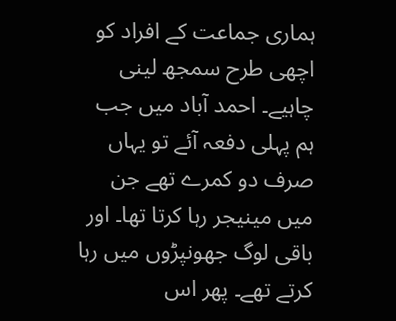ہماری جماعت کے افراد کو اچھی طرح سمجھ لینی چاہیے۔ احمد آباد میں جب ہم پہلی دفعہ آئے تو یہاں صرف دو کمرے تھے جن میں مینیجر رہا کرتا تھا۔ اور باقی لوگ جھونپڑوں میں رہا کرتے تھے۔ پھر اس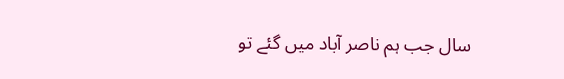سال جب ہم ناصر آباد میں گئے تو